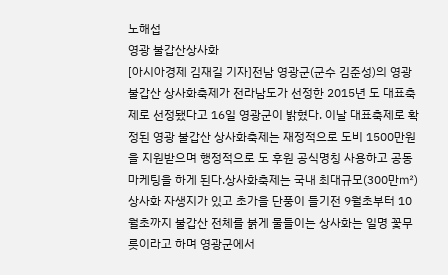노해섭
영광 불갑산상사화
[아시아경제 김재길 기자]전남 영광군(군수 김준성)의 영광 불갑산 상사화축제가 전라남도가 선정한 2015년 도 대표축제로 선정됐다고 16일 영광군이 밝혔다. 이날 대표축제로 확정된 영광 불갑산 상사화축제는 재정적으로 도비 1500만원을 지원받으며 행정적으로 도 후원 공식명칭 사용하고 공동마케팅을 하게 된다.상사화축제는 국내 최대규모(300만㎡)상사화 자생지가 있고 초가을 단풍이 들기전 9월초부터 10월초까지 불갑산 전체를 붉게 물들이는 상사화는 일명 꽃무릇이라고 하며 영광군에서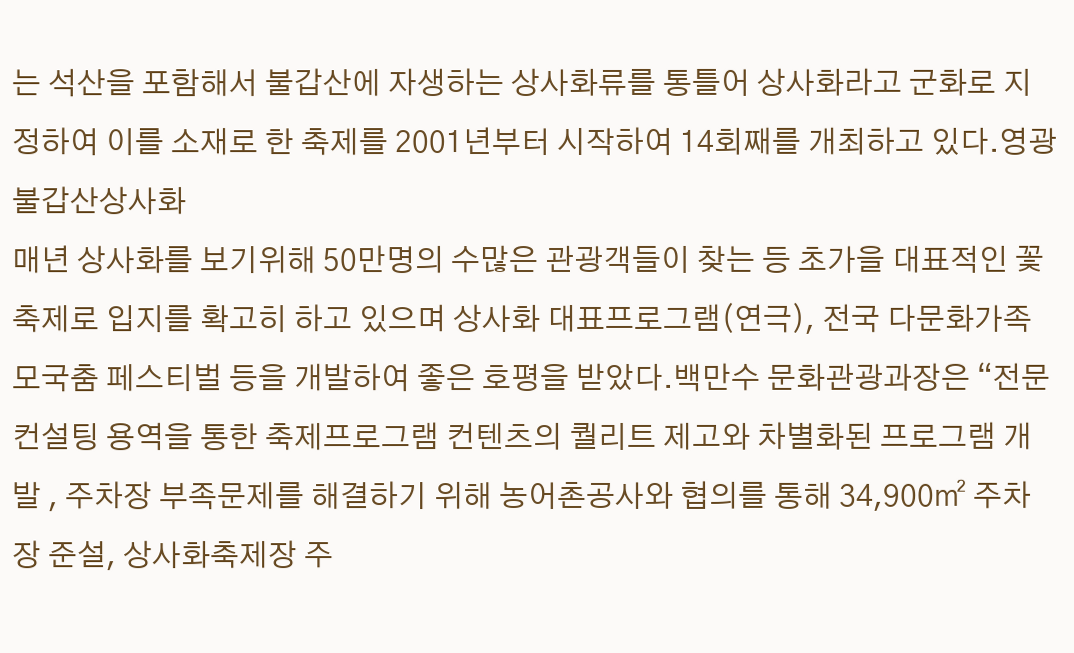는 석산을 포함해서 불갑산에 자생하는 상사화류를 통틀어 상사화라고 군화로 지정하여 이를 소재로 한 축제를 2001년부터 시작하여 14회째를 개최하고 있다.영광 불갑산상사화
매년 상사화를 보기위해 50만명의 수많은 관광객들이 찾는 등 초가을 대표적인 꽃축제로 입지를 확고히 하고 있으며 상사화 대표프로그램(연극), 전국 다문화가족 모국춤 페스티벌 등을 개발하여 좋은 호평을 받았다.백만수 문화관광과장은 “전문 컨설팅 용역을 통한 축제프로그램 컨텐츠의 퀄리트 제고와 차별화된 프로그램 개발 , 주차장 부족문제를 해결하기 위해 농어촌공사와 협의를 통해 34,900㎡ 주차장 준설, 상사화축제장 주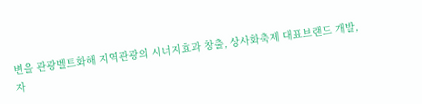변을 관광벨트화해 지역관광의 시너지효과 창출, 상사화축제 대표브랜드 개발, 자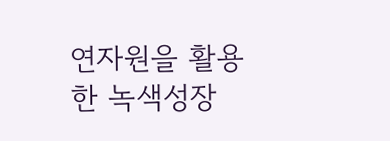연자원을 활용한 녹색성장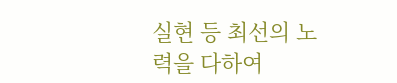실현 등 최선의 노력을 다하여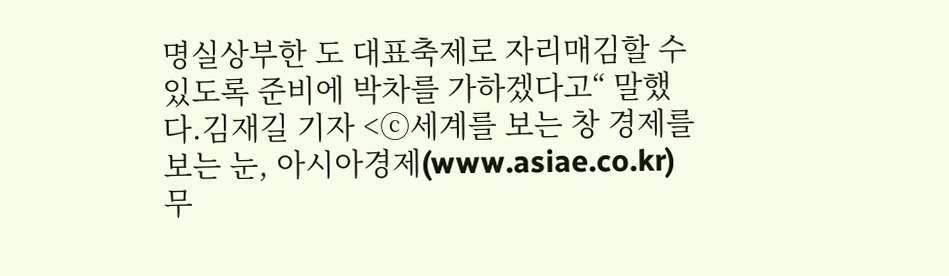명실상부한 도 대표축제로 자리매김할 수 있도록 준비에 박차를 가하겠다고“ 말했다.김재길 기자 <ⓒ세계를 보는 창 경제를 보는 눈, 아시아경제(www.asiae.co.kr) 무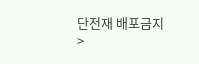단전재 배포금지>